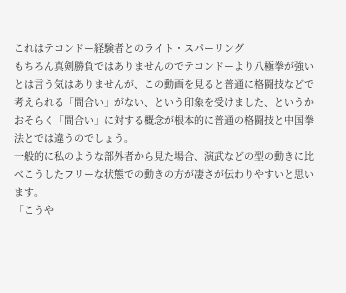これはテコンドー経験者とのライト・スパーリング
もちろん真剣勝負ではありませんのでテコンドーより八極拳が強いとは言う気はありませんが、この動画を見ると普通に格闘技などで考えられる「間合い」がない、という印象を受けました、というかおそらく「間合い」に対する概念が根本的に普通の格闘技と中国拳法とでは違うのでしょう。
一般的に私のような部外者から見た場合、演武などの型の動きに比べこうしたフリーな状態での動きの方が凄さが伝わりやすいと思います。
「こうや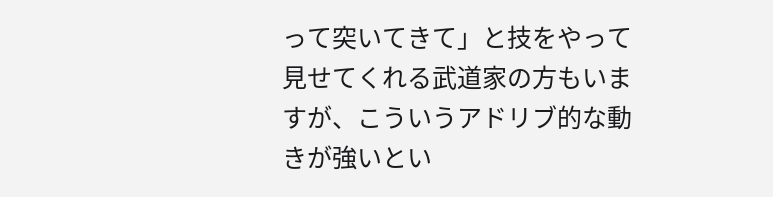って突いてきて」と技をやって見せてくれる武道家の方もいますが、こういうアドリブ的な動きが強いとい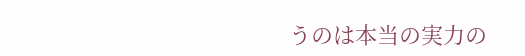うのは本当の実力の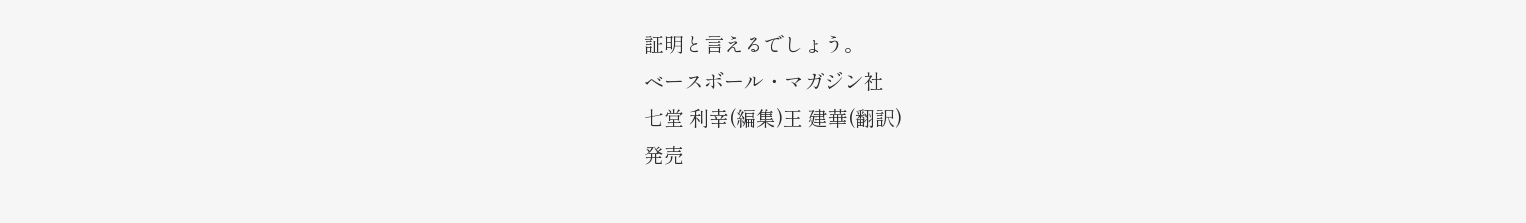証明と言えるでしょう。
ベースボール・マガジン社
七堂 利幸(編集)王 建華(翻訳)
発売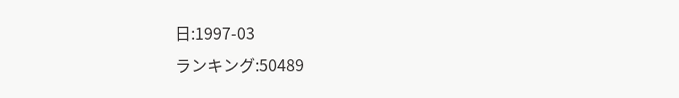日:1997-03
ランキング:50489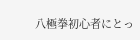八極拳初心者にとっ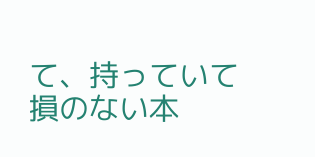て、持っていて損のない本